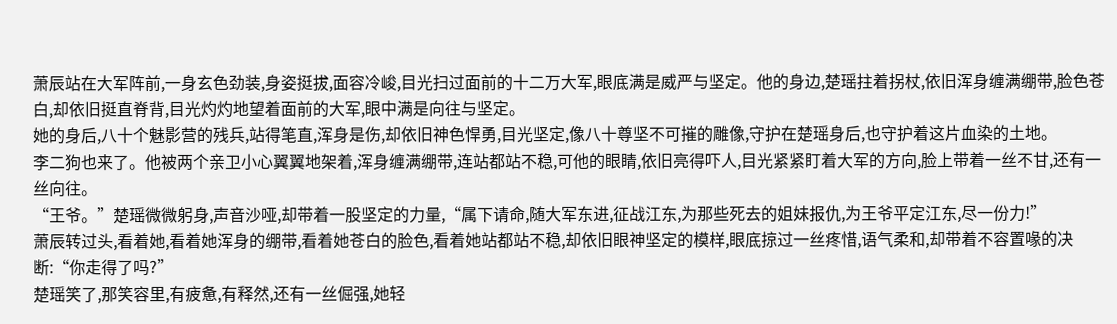萧辰站在大军阵前,一身玄色劲装,身姿挺拔,面容冷峻,目光扫过面前的十二万大军,眼底满是威严与坚定。他的身边,楚瑶拄着拐杖,依旧浑身缠满绷带,脸色苍白,却依旧挺直脊背,目光灼灼地望着面前的大军,眼中满是向往与坚定。
她的身后,八十个魅影营的残兵,站得笔直,浑身是伤,却依旧神色悍勇,目光坚定,像八十尊坚不可摧的雕像,守护在楚瑶身后,也守护着这片血染的土地。
李二狗也来了。他被两个亲卫小心翼翼地架着,浑身缠满绷带,连站都站不稳,可他的眼睛,依旧亮得吓人,目光紧紧盯着大军的方向,脸上带着一丝不甘,还有一丝向往。
“王爷。”楚瑶微微躬身,声音沙哑,却带着一股坚定的力量,“属下请命,随大军东进,征战江东,为那些死去的姐妹报仇,为王爷平定江东,尽一份力!”
萧辰转过头,看着她,看着她浑身的绷带,看着她苍白的脸色,看着她站都站不稳,却依旧眼神坚定的模样,眼底掠过一丝疼惜,语气柔和,却带着不容置喙的决断:“你走得了吗?”
楚瑶笑了,那笑容里,有疲惫,有释然,还有一丝倔强,她轻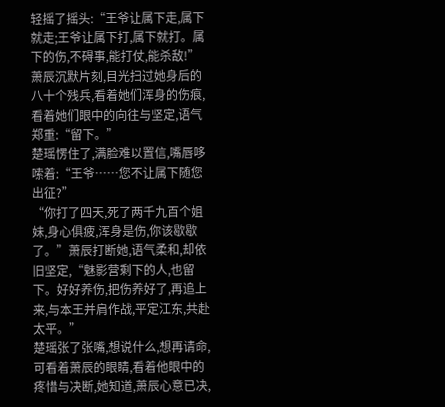轻摇了摇头:“王爷让属下走,属下就走;王爷让属下打,属下就打。属下的伤,不碍事,能打仗,能杀敌!”
萧辰沉默片刻,目光扫过她身后的八十个残兵,看着她们浑身的伤痕,看着她们眼中的向往与坚定,语气郑重:“留下。”
楚瑶愣住了,满脸难以置信,嘴唇哆嗦着:“王爷……您不让属下随您出征?”
“你打了四天,死了两千九百个姐妹,身心俱疲,浑身是伤,你该歇歇了。”萧辰打断她,语气柔和,却依旧坚定,“魅影营剩下的人,也留下。好好养伤,把伤养好了,再追上来,与本王并肩作战,平定江东,共赴太平。”
楚瑶张了张嘴,想说什么,想再请命,可看着萧辰的眼睛,看着他眼中的疼惜与决断,她知道,萧辰心意已决,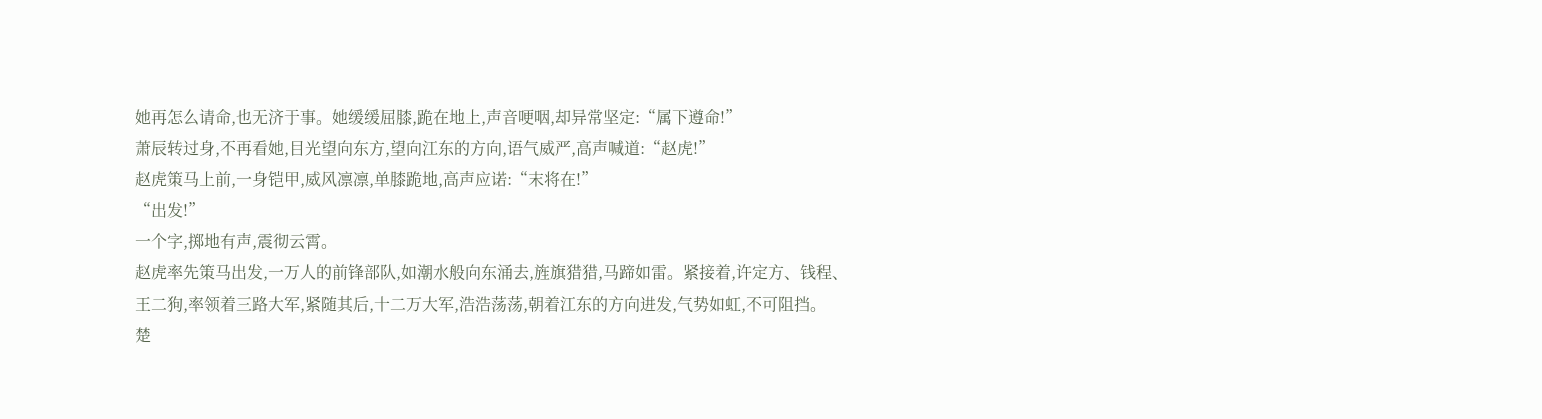她再怎么请命,也无济于事。她缓缓屈膝,跪在地上,声音哽咽,却异常坚定:“属下遵命!”
萧辰转过身,不再看她,目光望向东方,望向江东的方向,语气威严,高声喊道:“赵虎!”
赵虎策马上前,一身铠甲,威风凛凛,单膝跪地,高声应诺:“末将在!”
“出发!”
一个字,掷地有声,震彻云霄。
赵虎率先策马出发,一万人的前锋部队,如潮水般向东涌去,旌旗猎猎,马蹄如雷。紧接着,许定方、钱程、王二狗,率领着三路大军,紧随其后,十二万大军,浩浩荡荡,朝着江东的方向进发,气势如虹,不可阻挡。
楚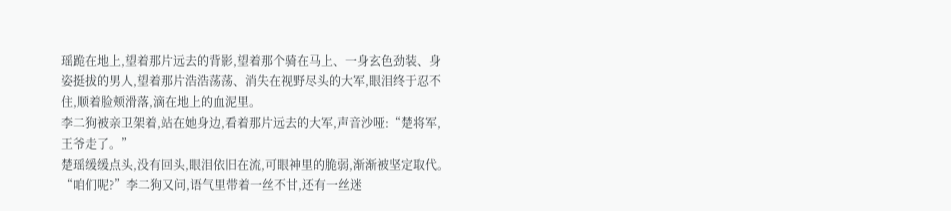瑶跪在地上,望着那片远去的背影,望着那个骑在马上、一身玄色劲装、身姿挺拔的男人,望着那片浩浩荡荡、消失在视野尽头的大军,眼泪终于忍不住,顺着脸颊滑落,滴在地上的血泥里。
李二狗被亲卫架着,站在她身边,看着那片远去的大军,声音沙哑:“楚将军,王爷走了。”
楚瑶缓缓点头,没有回头,眼泪依旧在流,可眼神里的脆弱,渐渐被坚定取代。
“咱们呢?”李二狗又问,语气里带着一丝不甘,还有一丝迷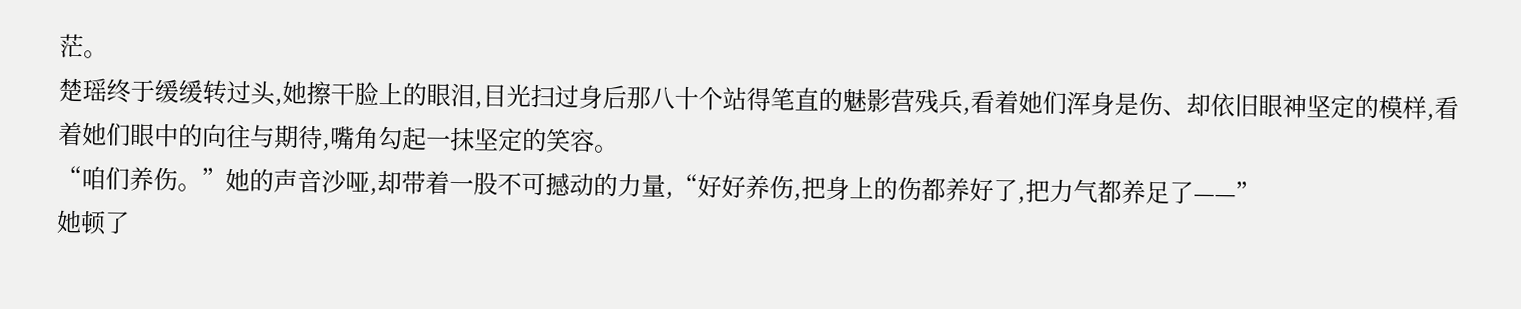茫。
楚瑶终于缓缓转过头,她擦干脸上的眼泪,目光扫过身后那八十个站得笔直的魅影营残兵,看着她们浑身是伤、却依旧眼神坚定的模样,看着她们眼中的向往与期待,嘴角勾起一抹坚定的笑容。
“咱们养伤。”她的声音沙哑,却带着一股不可撼动的力量,“好好养伤,把身上的伤都养好了,把力气都养足了——”
她顿了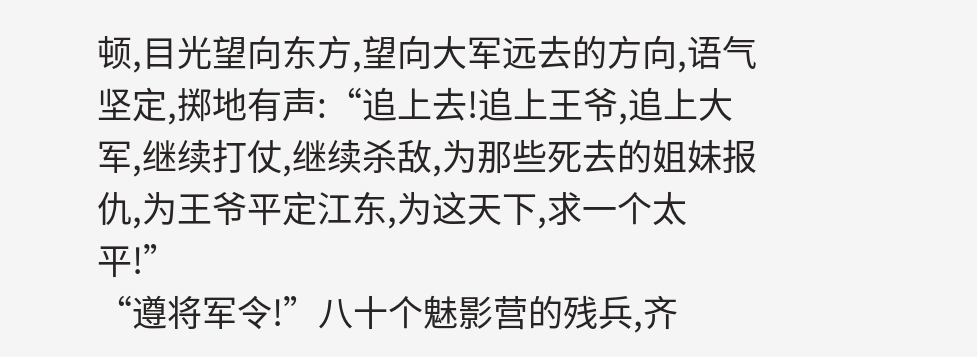顿,目光望向东方,望向大军远去的方向,语气坚定,掷地有声:“追上去!追上王爷,追上大军,继续打仗,继续杀敌,为那些死去的姐妹报仇,为王爷平定江东,为这天下,求一个太平!”
“遵将军令!”八十个魅影营的残兵,齐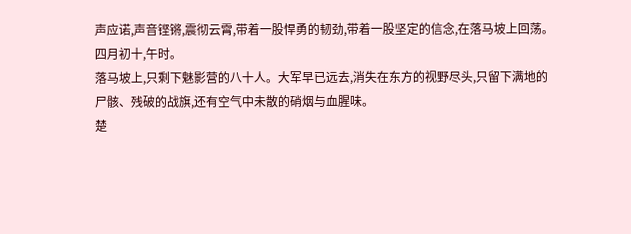声应诺,声音铿锵,震彻云霄,带着一股悍勇的韧劲,带着一股坚定的信念,在落马坡上回荡。
四月初十,午时。
落马坡上,只剩下魅影营的八十人。大军早已远去,消失在东方的视野尽头,只留下满地的尸骸、残破的战旗,还有空气中未散的硝烟与血腥味。
楚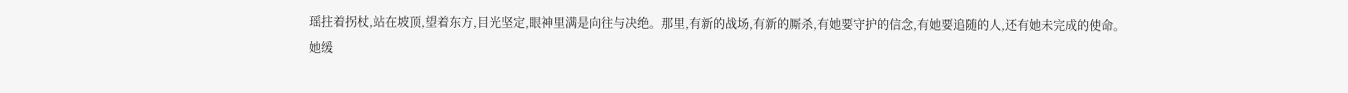瑶拄着拐杖,站在坡顶,望着东方,目光坚定,眼神里满是向往与决绝。那里,有新的战场,有新的厮杀,有她要守护的信念,有她要追随的人,还有她未完成的使命。
她缓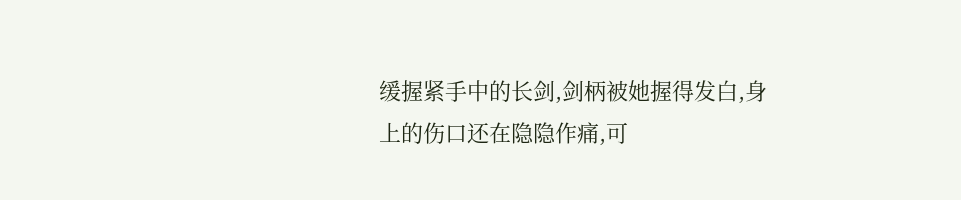缓握紧手中的长剑,剑柄被她握得发白,身上的伤口还在隐隐作痛,可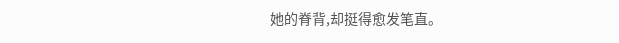她的脊背,却挺得愈发笔直。